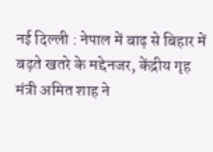नई दिल्ली : नेपाल में बाढ़ से बिहार में बढ़ते खतरे के मद्देनजर, केंद्रीय गृह मंत्री अमित शाह ने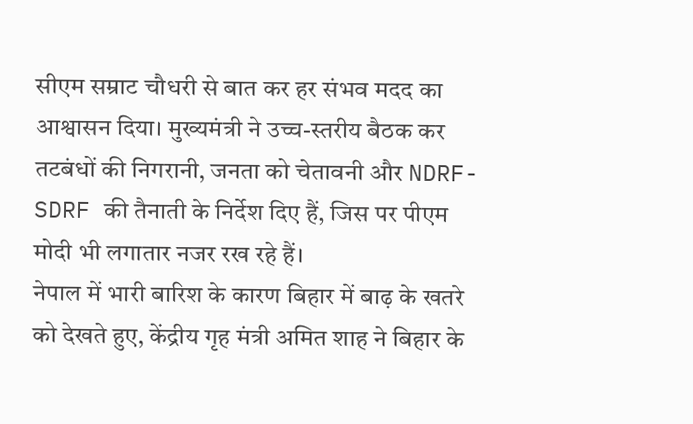सीएम सम्राट चौधरी से बात कर हर संभव मदद का आश्वासन दिया। मुख्यमंत्री ने उच्च-स्तरीय बैठक कर तटबंधों की निगरानी, जनता को चेतावनी और NDRF-SDRF की तैनाती के निर्देश दिए हैं, जिस पर पीएम मोदी भी लगातार नजर रख रहे हैं।
नेपाल में भारी बारिश के कारण बिहार में बाढ़ के खतरे को देखते हुए, केंद्रीय गृह मंत्री अमित शाह ने बिहार के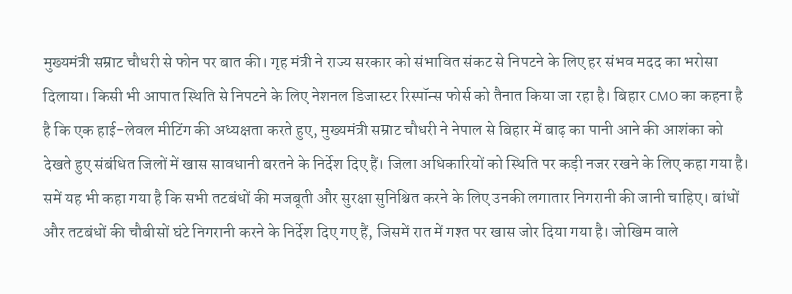मुख्यमंत्री सम्राट चौधरी से फोन पर बात की। गृह मंत्री ने राज्य सरकार को संभावित संकट से निपटने के लिए हर संभव मदद का भरोसा दिलाया। किसी भी आपात स्थिति से निपटने के लिए नेशनल डिजास्टर रिस्पॉन्स फोर्स को तैनात किया जा रहा है। बिहार CMO का कहना है है कि एक हाई-लेवल मीटिंग की अध्यक्षता करते हुए, मुख्यमंत्री सम्राट चौधरी ने नेपाल से बिहार में बाढ़ का पानी आने की आशंका को देखते हुए संबंधित जिलों में खास सावधानी बरतने के निर्देश दिए हैं। जिला अधिकारियों को स्थिति पर कड़ी नजर रखने के लिए कहा गया है।
समें यह भी कहा गया है कि सभी तटबंधों की मजबूती और सुरक्षा सुनिश्चित करने के लिए उनकी लगातार निगरानी की जानी चाहिए। बांधों और तटबंधों की चौबीसों घंटे निगरानी करने के निर्देश दिए गए हैं, जिसमें रात में गश्त पर खास जोर दिया गया है। जोखिम वाले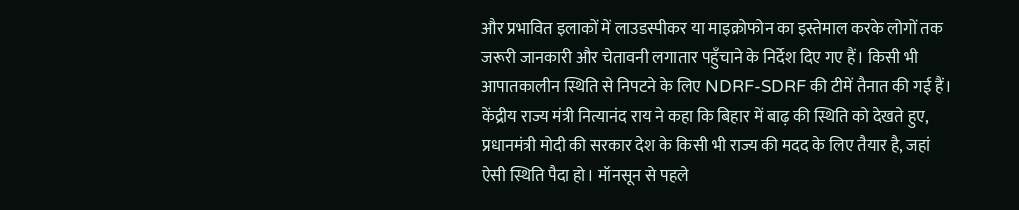और प्रभावित इलाकों में लाउडस्पीकर या माइक्रोफोन का इस्तेमाल करके लोगों तक जरूरी जानकारी और चेतावनी लगातार पहुँचाने के निर्देश दिए गए हैं। किसी भी आपातकालीन स्थिति से निपटने के लिए NDRF-SDRF की टीमें तैनात की गई हैं।
केंद्रीय राज्य मंत्री नित्यानंद राय ने कहा कि बिहार में बाढ़ की स्थिति को देखते हुए, प्रधानमंत्री मोदी की सरकार देश के किसी भी राज्य की मदद के लिए तैयार है, जहां ऐसी स्थिति पैदा हो। मॉनसून से पहले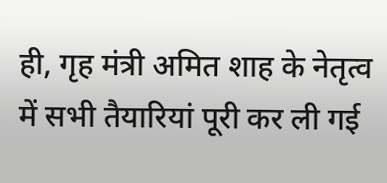ही, गृह मंत्री अमित शाह के नेतृत्व में सभी तैयारियां पूरी कर ली गई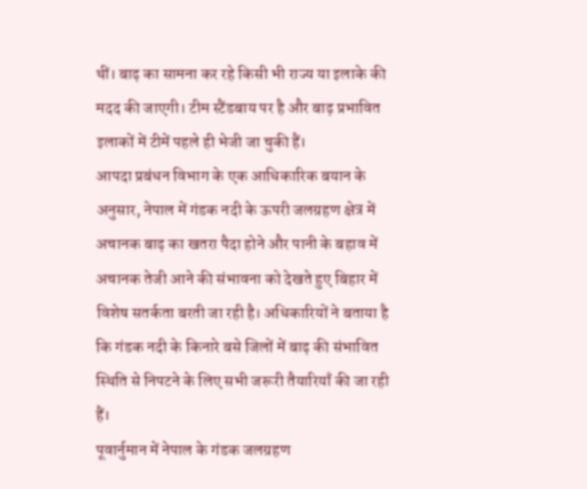थीं। बाढ़ का सामना कर रहे किसी भी राज्य या इलाके की मदद की जाएगी। टीम स्टैंडबाय पर है और बाढ़ प्रभावित इलाकों में टीमें पहले ही भेजी जा चुकी हैं।
आपदा प्रबंधन विभाग के एक आधिकारिक बयान के अनुसार, नेपाल में गंडक नदी के ऊपरी जलग्रहण क्षेत्र में अचानक बाढ़ का खतरा पैदा होने और पानी के बहाव में अचानक तेजी आने की संभावना को देखते हुए बिहार में विशेष सतर्कता बरती जा रही है। अधिकारियों ने बताया है कि गंडक नदी के किनारे बसे जिलों में बाढ़ की संभावित स्थिति से निपटने के लिए सभी जरूरी तैयारियाँ की जा रही हैं।
पूवार्नुमान में नेपाल के गंडक जलग्रहण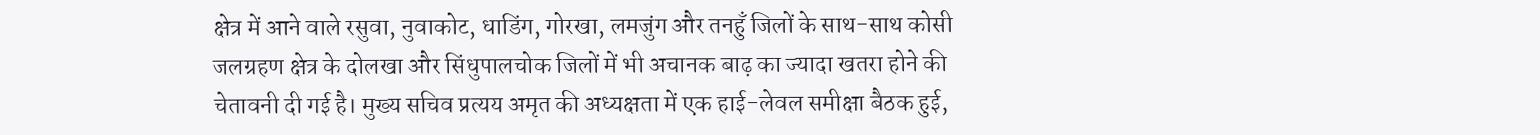क्षेत्र में आने वाले रसुवा, नुवाकोट, धाडिंग, गोरखा, लमजुंग और तनहुँ जिलों के साथ-साथ कोसी जलग्रहण क्षेत्र के दोलखा और सिंधुपालचोक जिलों में भी अचानक बाढ़ का ज्यादा खतरा होने की चेतावनी दी गई है। मुख्य सचिव प्रत्यय अमृत की अध्यक्षता में एक हाई-लेवल समीक्षा बैठक हुई,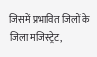जिसमें प्रभावित जिलों के जिला मजिस्ट्रेट,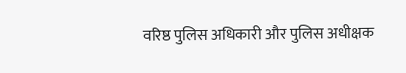वरिष्ठ पुलिस अधिकारी और पुलिस अधीक्षक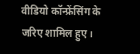वीडियो कॉन्फ्रेंसिंग के जरिए शामिल हुए।